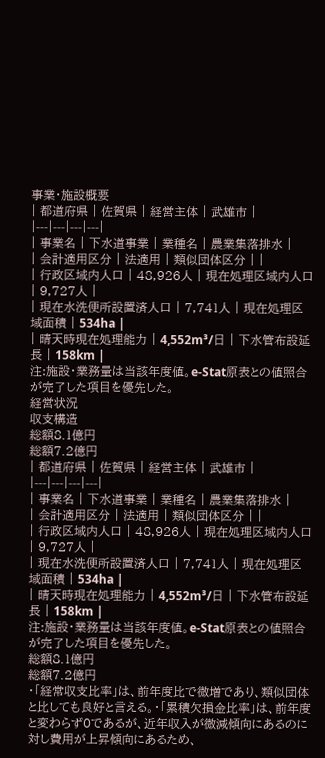事業・施設概要
| 都道府県 | 佐賀県 | 経営主体 | 武雄市 |
|---|---|---|---|
| 事業名 | 下水道事業 | 業種名 | 農業集落排水 |
| 会計適用区分 | 法適用 | 類似団体区分 | |
| 行政区域内人口 | 48,926人 | 現在処理区域内人口 | 9,727人 |
| 現在水洗便所設置済人口 | 7,741人 | 現在処理区域面積 | 534ha |
| 晴天時現在処理能力 | 4,552m³/日 | 下水管布設延長 | 158km |
注:施設・業務量は当該年度値。e-Stat原表との値照合が完了した項目を優先した。
経営状況
収支構造
総額8.1億円
総額7.2億円
| 都道府県 | 佐賀県 | 経営主体 | 武雄市 |
|---|---|---|---|
| 事業名 | 下水道事業 | 業種名 | 農業集落排水 |
| 会計適用区分 | 法適用 | 類似団体区分 | |
| 行政区域内人口 | 48,926人 | 現在処理区域内人口 | 9,727人 |
| 現在水洗便所設置済人口 | 7,741人 | 現在処理区域面積 | 534ha |
| 晴天時現在処理能力 | 4,552m³/日 | 下水管布設延長 | 158km |
注:施設・業務量は当該年度値。e-Stat原表との値照合が完了した項目を優先した。
総額8.1億円
総額7.2億円
・「経常収支比率」は、前年度比で微増であり、類似団体と比しても良好と言える。・「累積欠損金比率」は、前年度と変わらず0であるが、近年収入が微減傾向にあるのに対し費用が上昇傾向にあるため、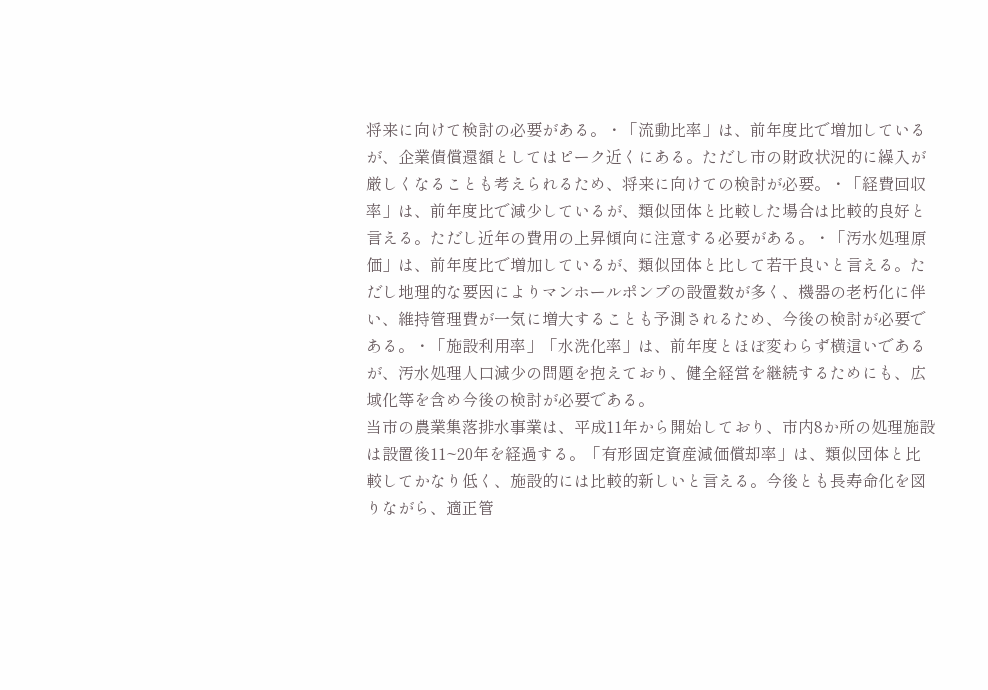将来に向けて検討の必要がある。・「流動比率」は、前年度比で増加しているが、企業債償還額としてはピーク近くにある。ただし市の財政状況的に繰入が厳しくなることも考えられるため、将来に向けての検討が必要。・「経費回収率」は、前年度比で減少しているが、類似団体と比較した場合は比較的良好と言える。ただし近年の費用の上昇傾向に注意する必要がある。・「汚水処理原価」は、前年度比で増加しているが、類似団体と比して若干良いと言える。ただし地理的な要因によりマンホールポンプの設置数が多く、機器の老朽化に伴い、維持管理費が一気に増大することも予測されるため、今後の検討が必要である。・「施設利用率」「水洗化率」は、前年度とほぼ変わらず横這いであるが、汚水処理人口減少の問題を抱えており、健全経営を継続するためにも、広域化等を含め今後の検討が必要である。
当市の農業集落排水事業は、平成11年から開始しており、市内8か所の処理施設は設置後11~20年を経過する。「有形固定資産減価償却率」は、類似団体と比較してかなり低く、施設的には比較的新しいと言える。今後とも長寿命化を図りながら、適正管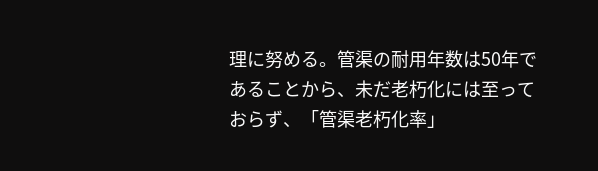理に努める。管渠の耐用年数は50年であることから、未だ老朽化には至っておらず、「管渠老朽化率」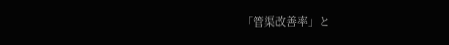「管渠改善率」と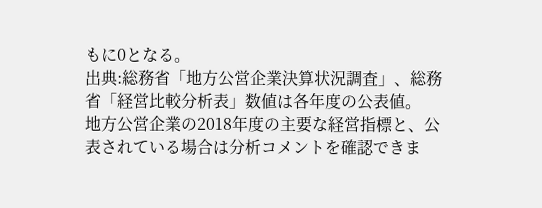もに0となる。
出典:総務省「地方公営企業決算状況調査」、総務省「経営比較分析表」数値は各年度の公表値。
地方公営企業の2018年度の主要な経営指標と、公表されている場合は分析コメントを確認できま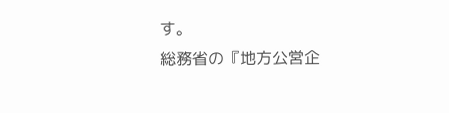す。
総務省の『地方公営企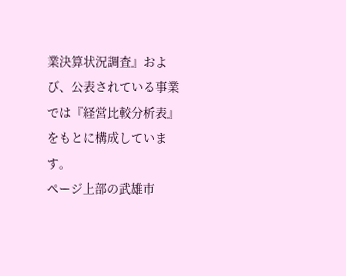業決算状況調査』および、公表されている事業では『経営比較分析表』をもとに構成しています。
ページ上部の武雄市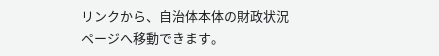リンクから、自治体本体の財政状況ページへ移動できます。